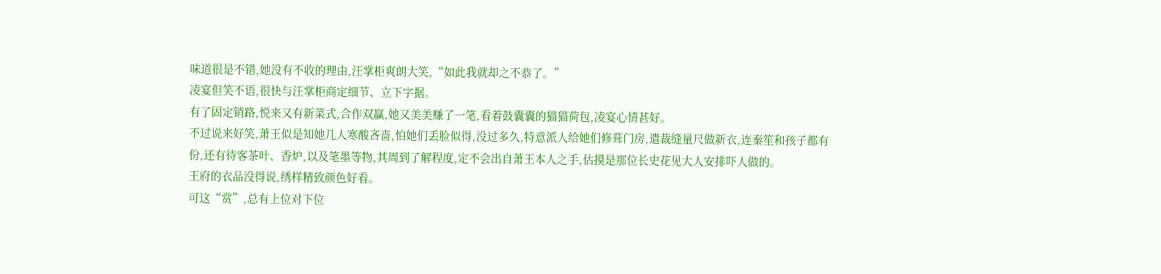味道很是不错,她没有不收的理由,汪掌柜爽朗大笑,“如此我就却之不恭了。”
凌宴但笑不语,很快与汪掌柜商定细节、立下字据。
有了固定销路,悦来又有新菜式,合作双赢,她又美美赚了一笔,看着鼓囊囊的猫猫荷包,凌宴心情甚好。
不过说来好笑,萧王似是知她几人寒酸吝啬,怕她们丢脸似得,没过多久,特意派人给她们修葺门房,遣裁缝量尺做新衣,连秦笙和孩子都有份,还有待客茶叶、香炉,以及笔墨等物,其周到了解程度,定不会出自萧王本人之手,估摸是那位长史花见大人安排吓人做的。
王府的衣品没得说,绣样精致颜色好看。
可这“赏”,总有上位对下位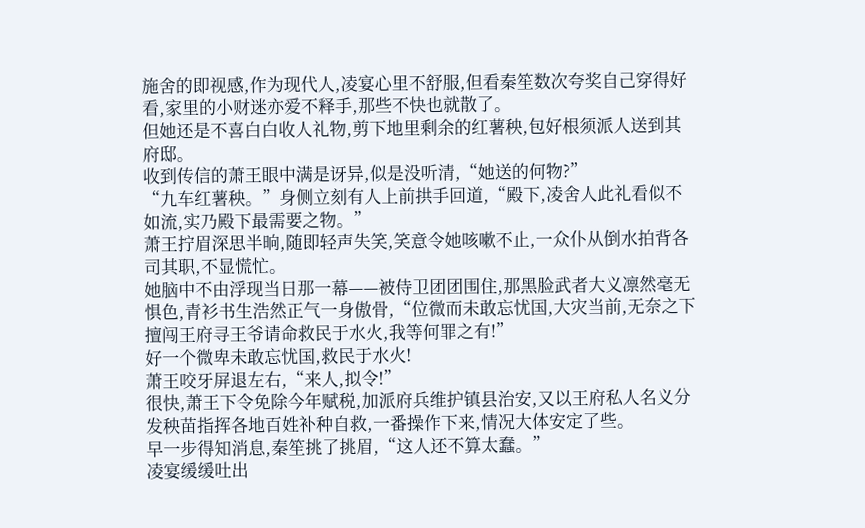施舍的即视感,作为现代人,凌宴心里不舒服,但看秦笙数次夸奖自己穿得好看,家里的小财迷亦爱不释手,那些不快也就散了。
但她还是不喜白白收人礼物,剪下地里剩余的红薯秧,包好根须派人送到其府邸。
收到传信的萧王眼中满是讶异,似是没听清,“她送的何物?”
“九车红薯秧。”身侧立刻有人上前拱手回道,“殿下,凌舍人此礼看似不如流,实乃殿下最需要之物。”
萧王拧眉深思半晌,随即轻声失笑,笑意令她咳嗽不止,一众仆从倒水拍背各司其职,不显慌忙。
她脑中不由浮现当日那一幕——被侍卫团团围住,那黑脸武者大义凛然毫无惧色,青衫书生浩然正气一身傲骨,“位微而未敢忘忧国,大灾当前,无奈之下擅闯王府寻王爷请命救民于水火,我等何罪之有!”
好一个微卑未敢忘忧国,救民于水火!
萧王咬牙屏退左右,“来人,拟令!”
很快,萧王下令免除今年赋税,加派府兵维护镇县治安,又以王府私人名义分发秧苗指挥各地百姓补种自救,一番操作下来,情况大体安定了些。
早一步得知消息,秦笙挑了挑眉,“这人还不算太蠢。”
凌宴缓缓吐出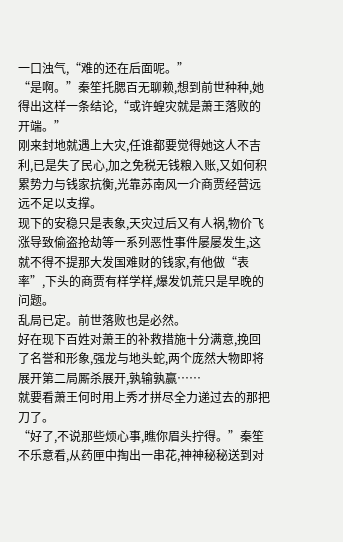一口浊气,“难的还在后面呢。”
“是啊。”秦笙托腮百无聊赖,想到前世种种,她得出这样一条结论,“或许蝗灾就是萧王落败的开端。”
刚来封地就遇上大灾,任谁都要觉得她这人不吉利,已是失了民心,加之免税无钱粮入账,又如何积累势力与钱家抗衡,光靠苏南风一介商贾经营远远不足以支撑。
现下的安稳只是表象,天灾过后又有人祸,物价飞涨导致偷盗抢劫等一系列恶性事件屡屡发生,这就不得不提那大发国难财的钱家,有他做“表率”,下头的商贾有样学样,爆发饥荒只是早晚的问题。
乱局已定。前世落败也是必然。
好在现下百姓对萧王的补救措施十分满意,挽回了名誉和形象,强龙与地头蛇,两个庞然大物即将展开第二局厮杀展开,孰输孰赢……
就要看萧王何时用上秀才拼尽全力递过去的那把刀了。
“好了,不说那些烦心事,瞧你眉头拧得。”秦笙不乐意看,从药匣中掏出一串花,神神秘秘送到对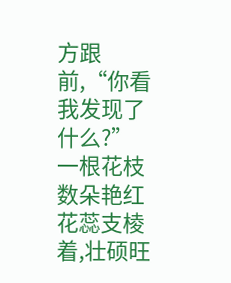方跟前,“你看我发现了什么?”
一根花枝数朵艳红花蕊支棱着,壮硕旺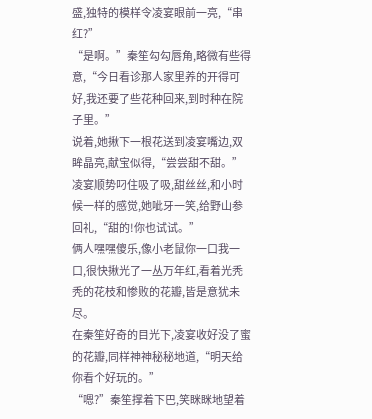盛,独特的模样令凌宴眼前一亮,“串红?”
“是啊。”秦笙勾勾唇角,略微有些得意,“今日看诊那人家里养的开得可好,我还要了些花种回来,到时种在院子里。”
说着,她揪下一根花送到凌宴嘴边,双眸晶亮,献宝似得,“尝尝甜不甜。”
凌宴顺势叼住吸了吸,甜丝丝,和小时候一样的感觉,她呲牙一笑,给野山参回礼,“甜的!你也试试。”
俩人嘿嘿傻乐,像小老鼠你一口我一口,很快揪光了一丛万年红,看着光秃秃的花枝和惨败的花瓣,皆是意犹未尽。
在秦笙好奇的目光下,凌宴收好没了蜜的花瓣,同样神神秘秘地道,“明天给你看个好玩的。”
“嗯?”秦笙撑着下巴,笑眯眯地望着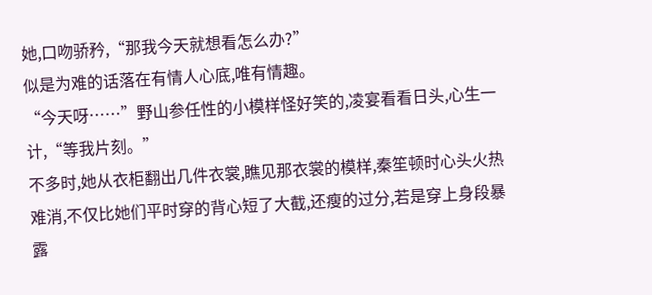她,口吻骄矜,“那我今天就想看怎么办?”
似是为难的话落在有情人心底,唯有情趣。
“今天呀……”野山参任性的小模样怪好笑的,凌宴看看日头,心生一计,“等我片刻。”
不多时,她从衣柜翻出几件衣裳,瞧见那衣裳的模样,秦笙顿时心头火热难消,不仅比她们平时穿的背心短了大截,还瘦的过分,若是穿上身段暴露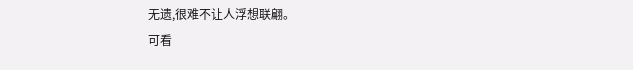无遗,很难不让人浮想联翩。
可看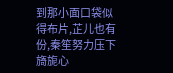到那小面口袋似得布片,芷儿也有份,秦笙努力压下旖旎心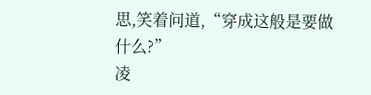思,笑着问道,“穿成这般是要做什么?”
凌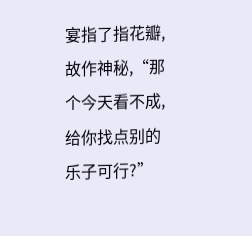宴指了指花瓣,故作神秘,“那个今天看不成,给你找点别的乐子可行?”